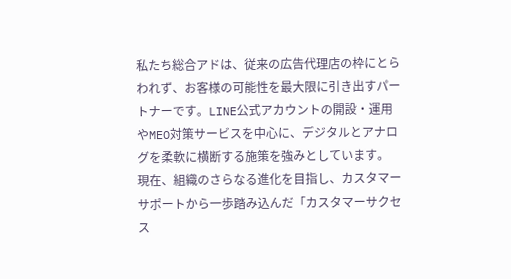私たち総合アドは、従来の広告代理店の枠にとらわれず、お客様の可能性を最大限に引き出すパートナーです。LINE公式アカウントの開設・運用やMEO対策サービスを中心に、デジタルとアナログを柔軟に横断する施策を強みとしています。
現在、組織のさらなる進化を目指し、カスタマーサポートから一歩踏み込んだ「カスタマーサクセス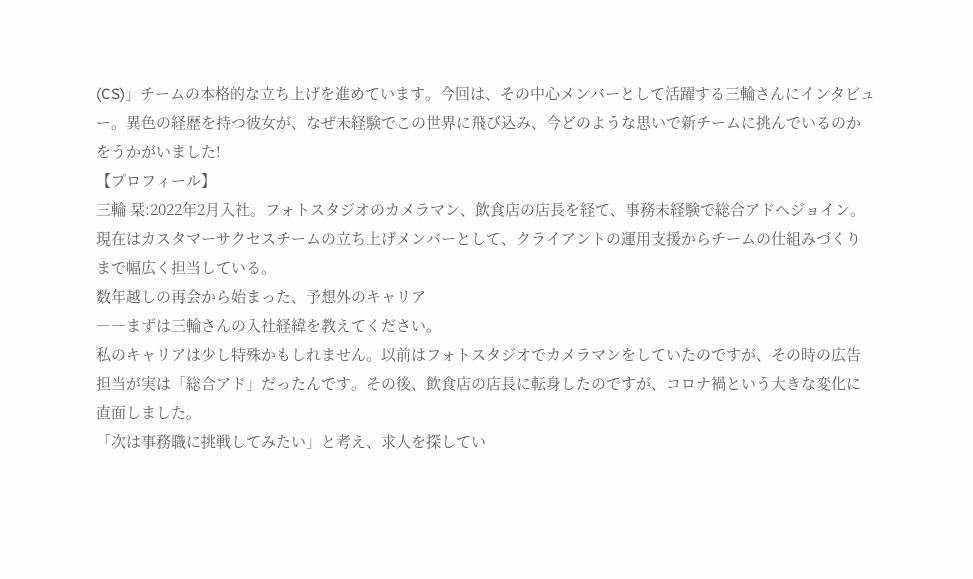(CS)」チームの本格的な立ち上げを進めています。今回は、その中心メンバーとして活躍する三輪さんにインタビュー。異色の経歴を持つ彼女が、なぜ未経験でこの世界に飛び込み、今どのような思いで新チームに挑んでいるのかをうかがいました!
【プロフィール】
三輪 栞:2022年2月入社。フォトスタジオのカメラマン、飲食店の店長を経て、事務未経験で総合アドへジョイン。現在はカスタマーサクセスチームの立ち上げメンバーとして、クライアントの運用支援からチームの仕組みづくりまで幅広く担当している。
数年越しの再会から始まった、予想外のキャリア
――まずは三輪さんの入社経緯を教えてください。
私のキャリアは少し特殊かもしれません。以前はフォトスタジオでカメラマンをしていたのですが、その時の広告担当が実は「総合アド」だったんです。その後、飲食店の店長に転身したのですが、コロナ禍という大きな変化に直面しました。
「次は事務職に挑戦してみたい」と考え、求人を探してい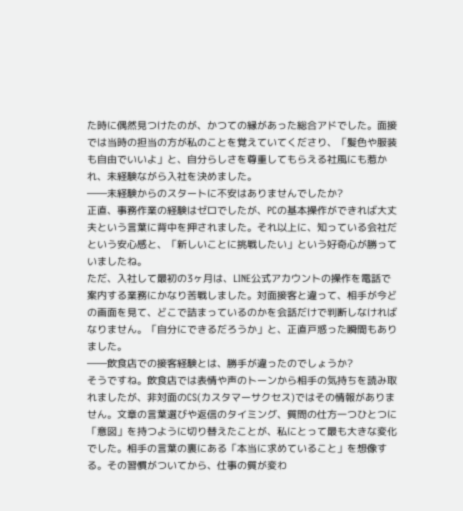た時に偶然見つけたのが、かつての縁があった総合アドでした。面接では当時の担当の方が私のことを覚えていてくださり、「髪色や服装も自由でいいよ」と、自分らしさを尊重してもらえる社風にも惹かれ、未経験ながら入社を決めました。
――未経験からのスタートに不安はありませんでしたか?
正直、事務作業の経験はゼロでしたが、PCの基本操作ができれば大丈夫という言葉に背中を押されました。それ以上に、知っている会社だという安心感と、「新しいことに挑戦したい」という好奇心が勝っていましたね。
ただ、入社して最初の3ヶ月は、LINE公式アカウントの操作を電話で案内する業務にかなり苦戦しました。対面接客と違って、相手が今どの画面を見て、どこで詰まっているのかを会話だけで判断しなければなりません。「自分にできるだろうか」と、正直戸惑った瞬間もありました。
――飲食店での接客経験とは、勝手が違ったのでしょうか?
そうですね。飲食店では表情や声のトーンから相手の気持ちを読み取れましたが、非対面のCS(カスタマーサクセス)ではその情報がありません。文章の言葉選びや返信のタイミング、質問の仕方一つひとつに「意図」を持つように切り替えたことが、私にとって最も大きな変化でした。相手の言葉の裏にある「本当に求めていること」を想像する。その習慣がついてから、仕事の質が変わ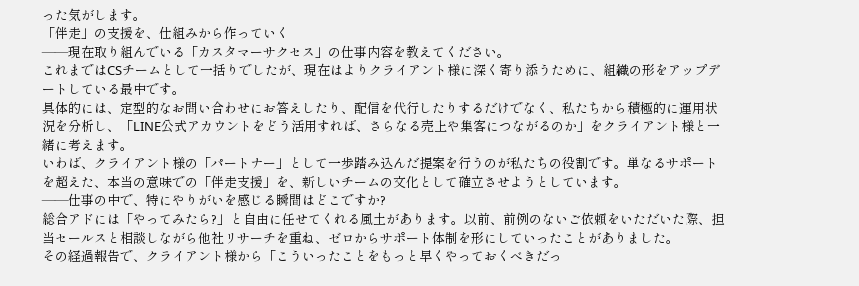った気がします。
「伴走」の支援を、仕組みから作っていく
――現在取り組んでいる「カスタマーサクセス」の仕事内容を教えてください。
これまではCSチームとして一括りでしたが、現在はよりクライアント様に深く寄り添うために、組織の形をアップデートしている最中です。
具体的には、定型的なお問い合わせにお答えしたり、配信を代行したりするだけでなく、私たちから積極的に運用状況を分析し、「LINE公式アカウントをどう活用すれば、さらなる売上や集客につながるのか」をクライアント様と一緒に考えます。
いわば、クライアント様の「パートナー」として一歩踏み込んだ提案を行うのが私たちの役割です。単なるサポートを超えた、本当の意味での「伴走支援」を、新しいチームの文化として確立させようとしています。
――仕事の中で、特にやりがいを感じる瞬間はどこですか?
総合アドには「やってみたら?」と自由に任せてくれる風土があります。以前、前例のないご依頼をいただいた際、担当セールスと相談しながら他社リサーチを重ね、ゼロからサポート体制を形にしていったことがありました。
その経過報告で、クライアント様から「こういったことをもっと早くやっておくべきだっ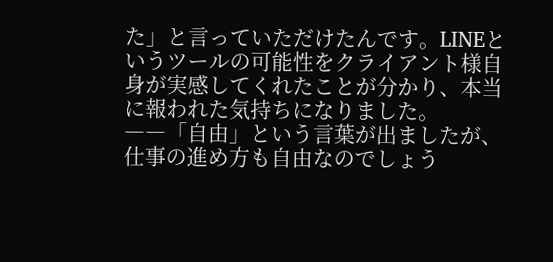た」と言っていただけたんです。LINEというツールの可能性をクライアント様自身が実感してくれたことが分かり、本当に報われた気持ちになりました。
――「自由」という言葉が出ましたが、仕事の進め方も自由なのでしょう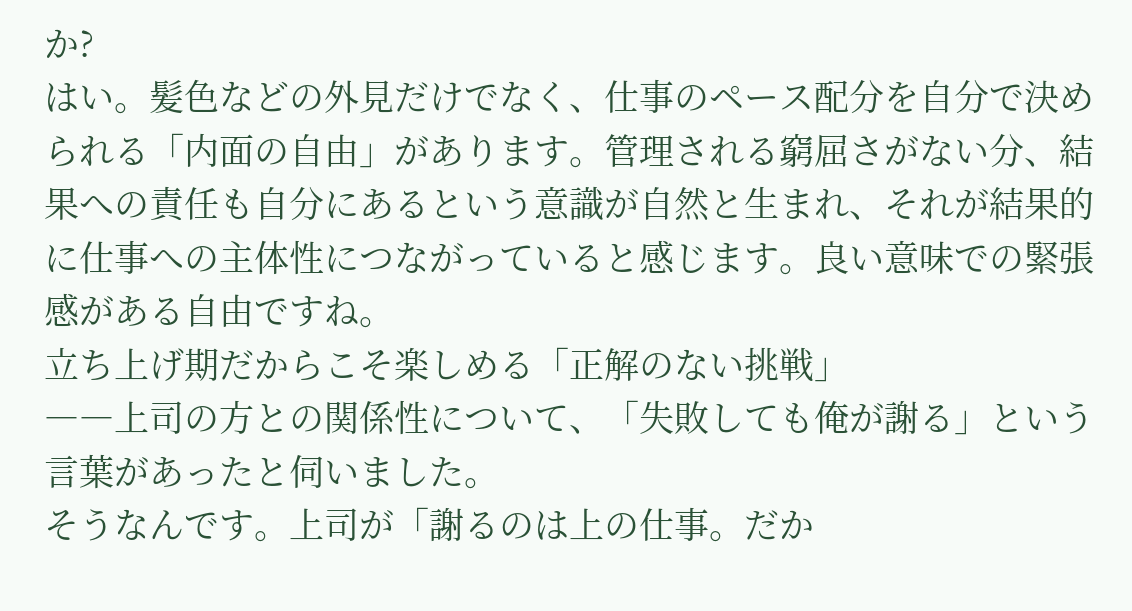か?
はい。髪色などの外見だけでなく、仕事のペース配分を自分で決められる「内面の自由」があります。管理される窮屈さがない分、結果への責任も自分にあるという意識が自然と生まれ、それが結果的に仕事への主体性につながっていると感じます。良い意味での緊張感がある自由ですね。
立ち上げ期だからこそ楽しめる「正解のない挑戦」
――上司の方との関係性について、「失敗しても俺が謝る」という言葉があったと伺いました。
そうなんです。上司が「謝るのは上の仕事。だか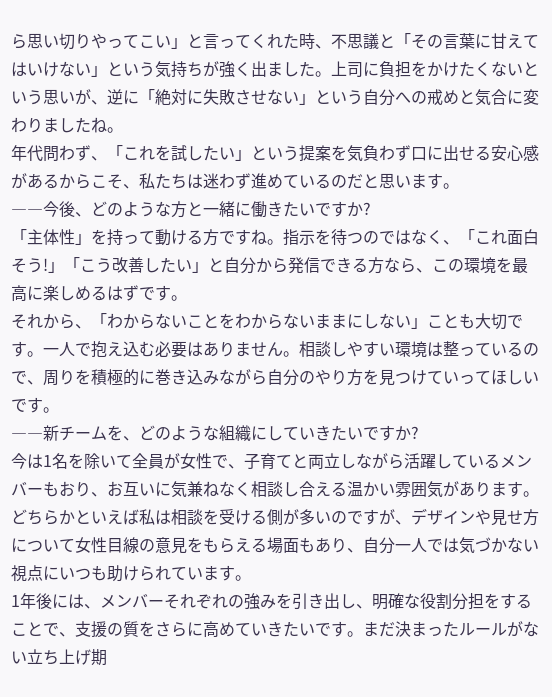ら思い切りやってこい」と言ってくれた時、不思議と「その言葉に甘えてはいけない」という気持ちが強く出ました。上司に負担をかけたくないという思いが、逆に「絶対に失敗させない」という自分への戒めと気合に変わりましたね。
年代問わず、「これを試したい」という提案を気負わず口に出せる安心感があるからこそ、私たちは迷わず進めているのだと思います。
――今後、どのような方と一緒に働きたいですか?
「主体性」を持って動ける方ですね。指示を待つのではなく、「これ面白そう!」「こう改善したい」と自分から発信できる方なら、この環境を最高に楽しめるはずです。
それから、「わからないことをわからないままにしない」ことも大切です。一人で抱え込む必要はありません。相談しやすい環境は整っているので、周りを積極的に巻き込みながら自分のやり方を見つけていってほしいです。
――新チームを、どのような組織にしていきたいですか?
今は1名を除いて全員が女性で、子育てと両立しながら活躍しているメンバーもおり、お互いに気兼ねなく相談し合える温かい雰囲気があります。どちらかといえば私は相談を受ける側が多いのですが、デザインや見せ方について女性目線の意見をもらえる場面もあり、自分一人では気づかない視点にいつも助けられています。
1年後には、メンバーそれぞれの強みを引き出し、明確な役割分担をすることで、支援の質をさらに高めていきたいです。まだ決まったルールがない立ち上げ期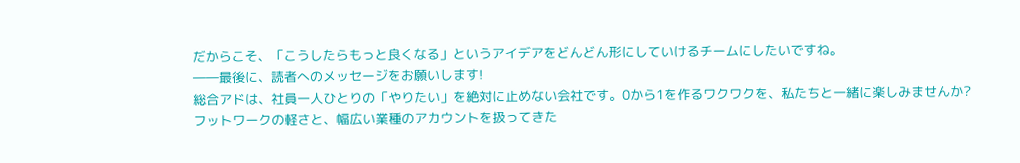だからこそ、「こうしたらもっと良くなる」というアイデアをどんどん形にしていけるチームにしたいですね。
――最後に、読者へのメッセージをお願いします!
総合アドは、社員一人ひとりの「やりたい」を絶対に止めない会社です。0から1を作るワクワクを、私たちと一緒に楽しみませんか?
フットワークの軽さと、幅広い業種のアカウントを扱ってきた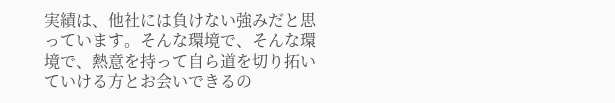実績は、他社には負けない強みだと思っています。そんな環境で、そんな環境で、熱意を持って自ら道を切り拓いていける方とお会いできるの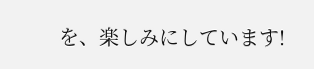を、楽しみにしています!